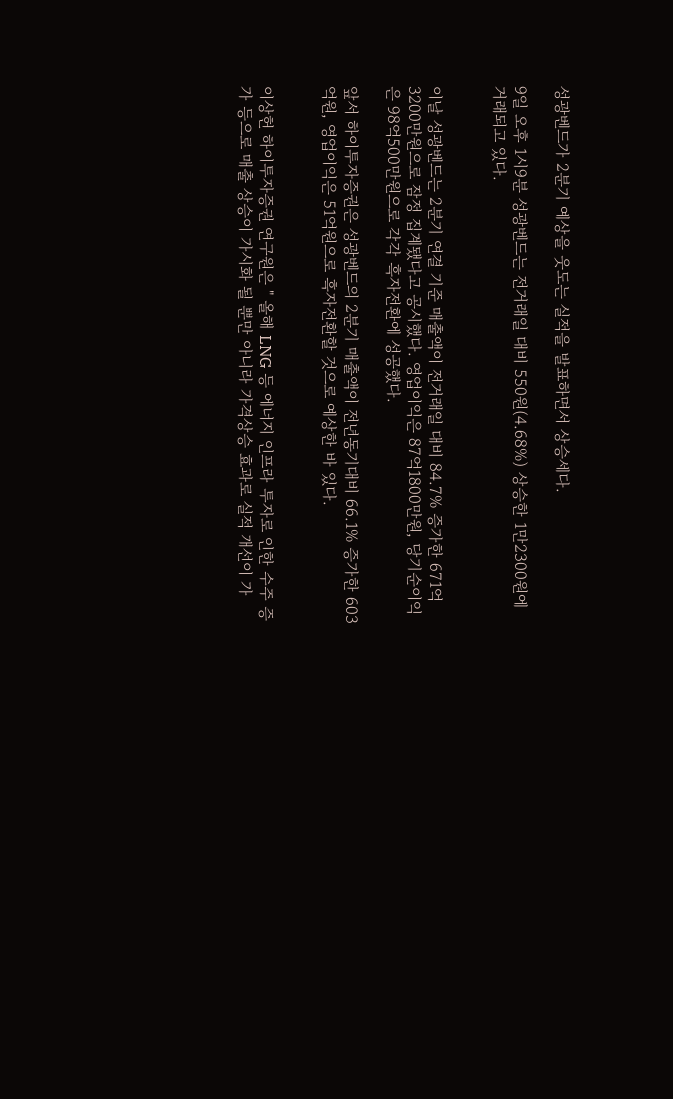성광벤드가 2분기 예상을 웃도는 실적을 발표하면서 상승세다.

9일 오후 1시9분 성광벤드는 전거래일 대비 550원(4.68%) 상승한 1만2300원에 거래되고 있다.


이날 성광벤드는 2분기 연결 기준 매출액이 전거래일 대비 84.7% 증가한 671억3200만원으로 잠정 집계됐다고 공시했다. 영업이익은 87억1800만원, 당기순이익은 98억500만원으로 각각 흑자전환에 성공했다.

앞서 하이투자증권은 성광벤드의 2분기 매출액이 전년동기대비 66.1% 증가한 603억원, 영업이익은 51억원으로 흑자전환할 것으로 예상한 바 있다.


이상헌 하이투자증권 연구원은 " 올해 LNG 등 에너지 인프라 투자로 인한 수주 증가 등으로 매출 상승이 가시화 될 뿐만 아니라 가격상승 효과로 실적 개선이 가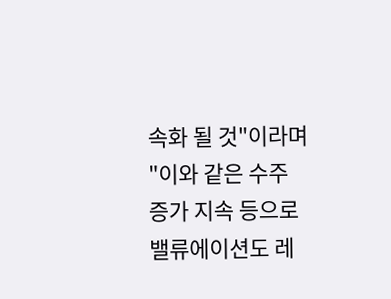속화 될 것"이라며 "이와 같은 수주 증가 지속 등으로 밸류에이션도 레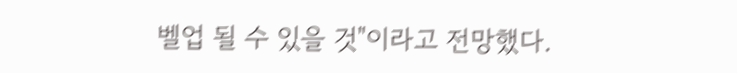벨업 될 수 있을 것"이라고 전망했다.